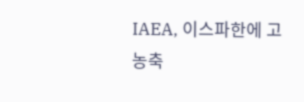IAEA, 이스파한에 고농축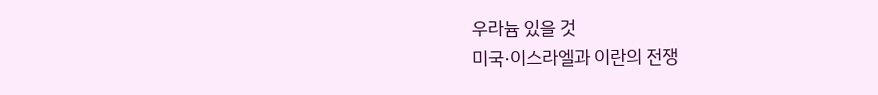우라늄 있을 것
미국·이스라엘과 이란의 전쟁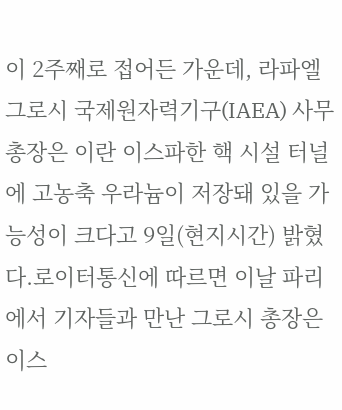이 2주째로 접어든 가운데, 라파엘 그로시 국제원자력기구(IAEA) 사무총장은 이란 이스파한 핵 시설 터널에 고농축 우라늄이 저장돼 있을 가능성이 크다고 9일(현지시간) 밝혔다.로이터통신에 따르면 이날 파리에서 기자들과 만난 그로시 총장은 이스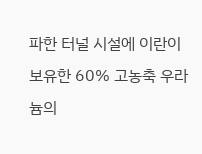파한 터널 시설에 이란이 보유한 60% 고농축 우라늄의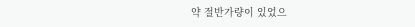약 절반가량이 있었으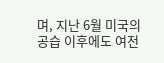며, 지난 6월 미국의 공습 이후에도 여전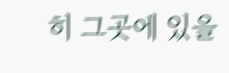히 그곳에 있을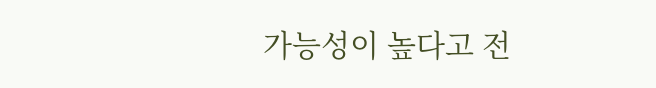가능성이 높다고 전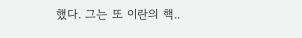했다. 그는 또 이란의 핵..